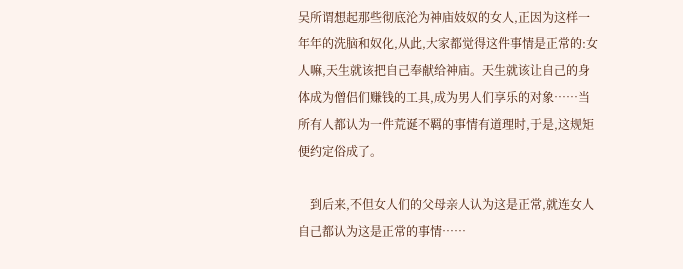吴所谓想起那些彻底沦为神庙妓奴的女人,正因为这样一年年的洗脑和奴化,从此,大家都觉得这件事情是正常的:女人嘛,天生就该把自己奉献给神庙。天生就该让自己的身体成为僧侣们赚钱的工具,成为男人们享乐的对象……当所有人都认为一件荒诞不羁的事情有道理时,于是,这规矩便约定俗成了。

    到后来,不但女人们的父母亲人认为这是正常,就连女人自己都认为这是正常的事情……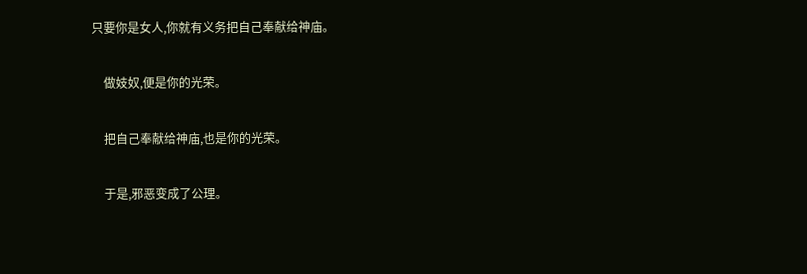只要你是女人,你就有义务把自己奉献给神庙。

    做妓奴,便是你的光荣。

    把自己奉献给神庙,也是你的光荣。

    于是,邪恶变成了公理。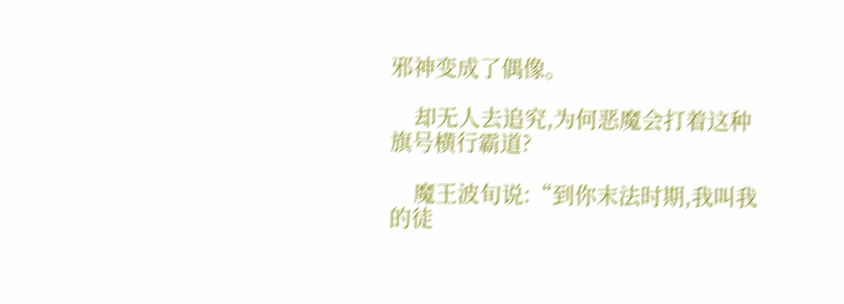邪神变成了偶像。

    却无人去追究,为何恶魔会打着这种旗号横行霸道?

    魔王波旬说:“到你末法时期,我叫我的徒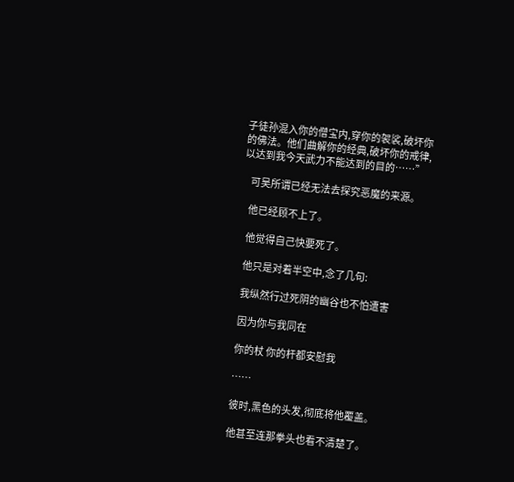子徒孙混入你的僧宝内,穿你的袈裟,破坏你的佛法。他们曲解你的经典,破坏你的戒律,以达到我今天武力不能达到的目的……”

    可吴所谓已经无法去探究恶魔的来源。

    他已经顾不上了。

    他觉得自己快要死了。

    他只是对着半空中,念了几句:

    我纵然行过死阴的幽谷也不怕遭害

    因为你与我同在

    你的杖 你的杆都安慰我

    ……

    彼时,黑色的头发,彻底将他覆盖。

    他甚至连那拳头也看不清楚了。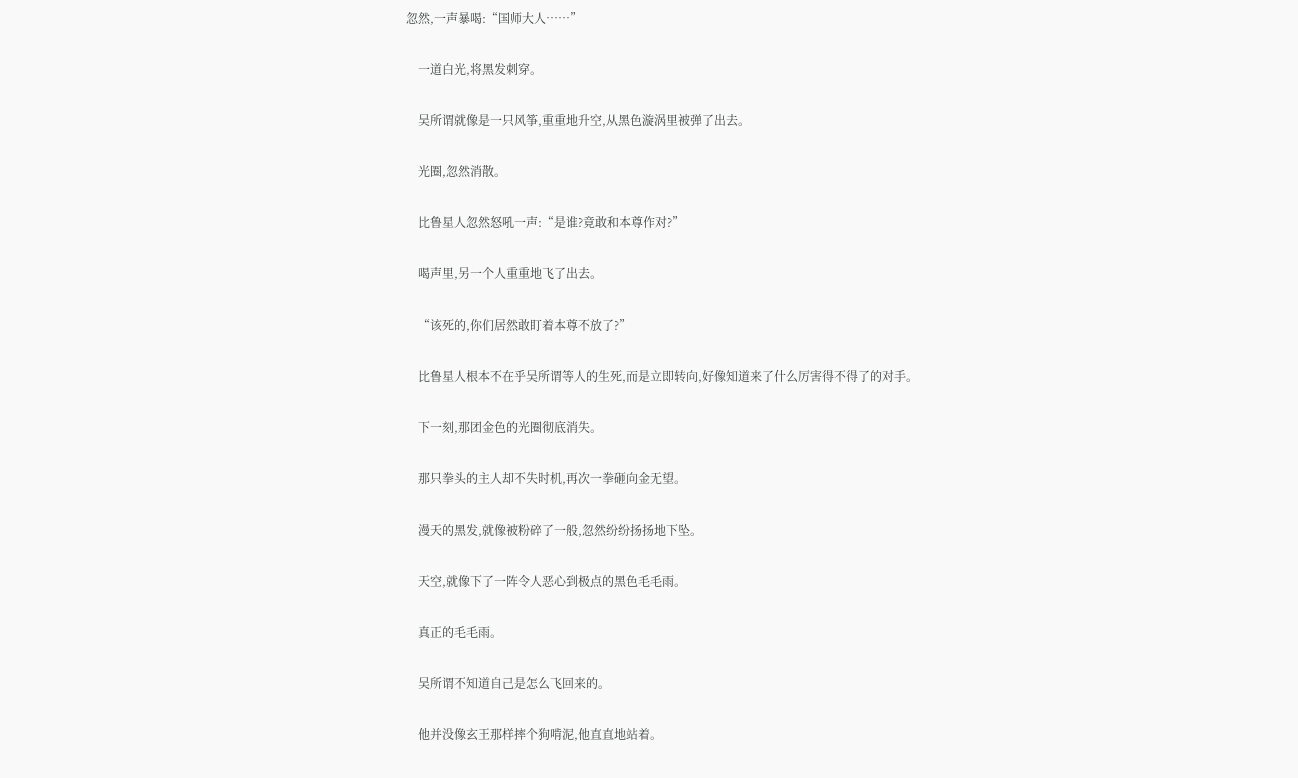忽然,一声暴喝:“国师大人……”

    一道白光,将黑发刺穿。

    吴所谓就像是一只风筝,重重地升空,从黑色漩涡里被弹了出去。

    光圈,忽然消散。

    比鲁星人忽然怒吼一声:“是谁?竟敢和本尊作对?”

    喝声里,另一个人重重地飞了出去。

    “该死的,你们居然敢盯着本尊不放了?”

    比鲁星人根本不在乎吴所谓等人的生死,而是立即转向,好像知道来了什么厉害得不得了的对手。

    下一刻,那团金色的光圈彻底消失。

    那只拳头的主人却不失时机,再次一拳砸向金无望。

    漫天的黑发,就像被粉碎了一般,忽然纷纷扬扬地下坠。

    天空,就像下了一阵令人恶心到极点的黑色毛毛雨。

    真正的毛毛雨。

    吴所谓不知道自己是怎么飞回来的。

    他并没像玄王那样摔个狗啃泥,他直直地站着。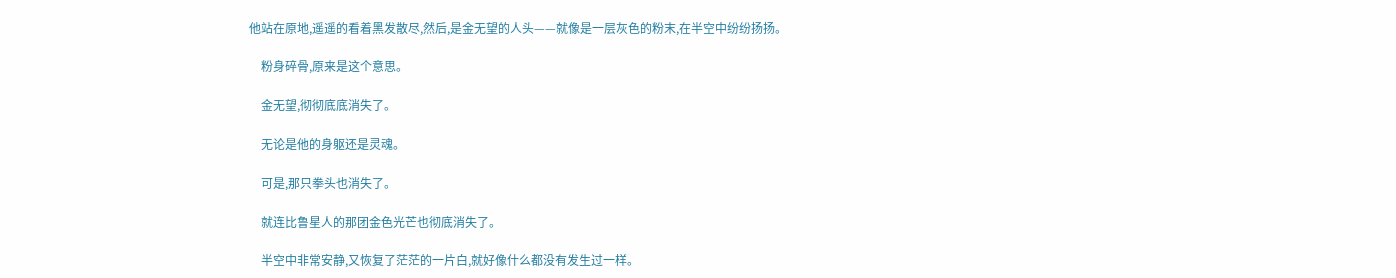他站在原地,遥遥的看着黑发散尽,然后,是金无望的人头——就像是一层灰色的粉末,在半空中纷纷扬扬。

    粉身碎骨,原来是这个意思。

    金无望,彻彻底底消失了。

    无论是他的身躯还是灵魂。

    可是,那只拳头也消失了。

    就连比鲁星人的那团金色光芒也彻底消失了。

    半空中非常安静,又恢复了茫茫的一片白,就好像什么都没有发生过一样。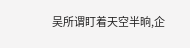吴所谓盯着天空半晌,企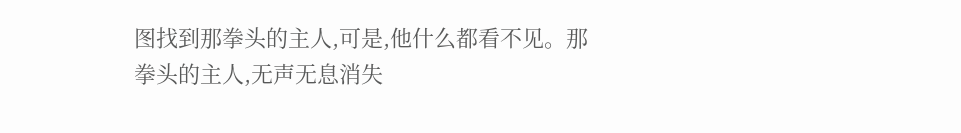图找到那拳头的主人,可是,他什么都看不见。那拳头的主人,无声无息消失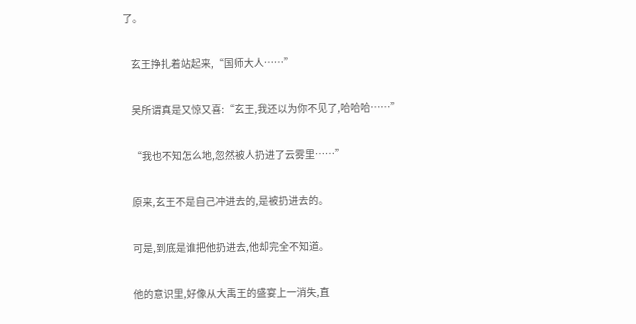了。

    玄王挣扎着站起来,“国师大人……”

    吴所谓真是又惊又喜:“玄王,我还以为你不见了,哈哈哈……”

    “我也不知怎么地,忽然被人扔进了云雾里……”

    原来,玄王不是自己冲进去的,是被扔进去的。

    可是,到底是谁把他扔进去,他却完全不知道。

    他的意识里,好像从大禹王的盛宴上一消失,直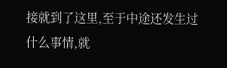接就到了这里,至于中途还发生过什么事情,就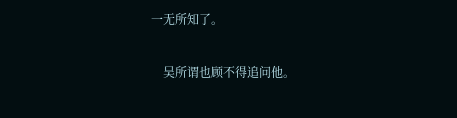一无所知了。

    吴所谓也顾不得追问他。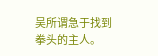吴所谓急于找到拳头的主人。